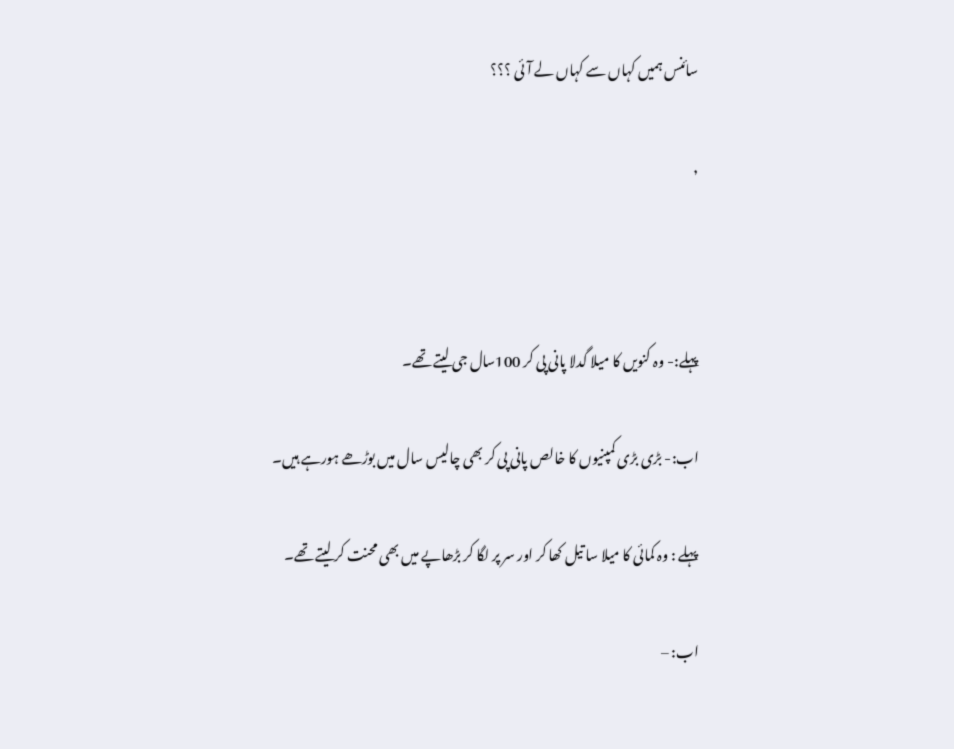سائنس ہمیں کہاں سے کہاں لے آئی ؟؟؟

,



پہلے:- وہ کنویں کا میلا گدلا پانی پی کر 100سال جی لیتے تھے۔

اب:- بڑی بڑی کمپنیوں کا خالص پانی پی کر بھی چالیس سال میں بوڑھے ہورہے ہیں۔

پہلے : وہ کمائی کا میلا سا تیل کھا کر اور سر پر لگا کر بڑھاپے میں بھی محنت کر لیتے تھے۔

اب: –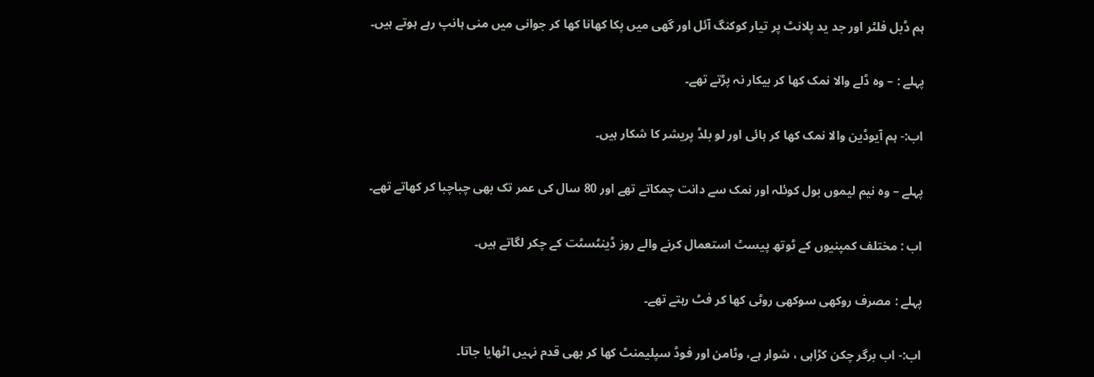ہم ڈبل فلٹر اور جد ید پلانٹ پر تیار کوکنگ آئل اور گھی میں پکا کھانا کھا کر جوانی میں منی ہانپ رہے ہوتے ہیں۔

پہلے : – وہ ڈلے والا نمک کھا کر بیکار نہ پڑتے تھے۔

اب:- ہم آیوڈین والا نمک کھا کر ہائی اور لو بلڈ پریشر کا شکار ہیں۔

پہلے – وہ نیم لیموں بول کوئلہ اور نمک سے دانت چمکاتے تھے اور 80 سال کی عمر تک بھی چباچبا کر کھاتے تھے۔

اب : مختلف کمپنیوں کے ٹوتھ پیسٹ استعمال کرنے والے روز ڈینٹسٹت کے چکر لگاتے ہیں۔

پہلے : مصرف روکھی سوکھی روٹی کھا کر فٹ رہتے تھے۔

اب:- اب برگر چکن کڑاہی ، شوار ہے، وٹامن اور فوڈ سپلیمنٹ کھا کر بھی قدم نہیں اٹھایا جاتا۔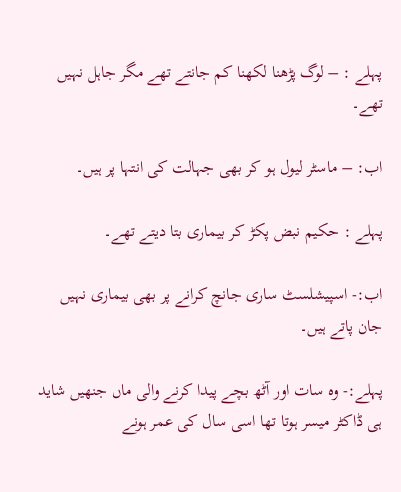پہلے : – لوگ پڑھنا لکھنا کم جانتے تھے مگر جاہل نہیں تھے۔

اب: – ماسٹر لیول ہو کر بھی جہالت کی انتہا پر ہیں۔

پہلے : حکیم نبض پکڑ کر بیماری بتا دیتے تھے۔

اب:- اسپیشلسٹ ساری جانچ کرانے پر بھی بیماری نہیں جان پاتے ہیں۔

پہلے:- وہ سات اور آٹھ بچے پیدا کرنے والی ماں جنهیں شاید ہی ڈاکٹر میسر ہوتا تھا اسی سال کی عمر ہونے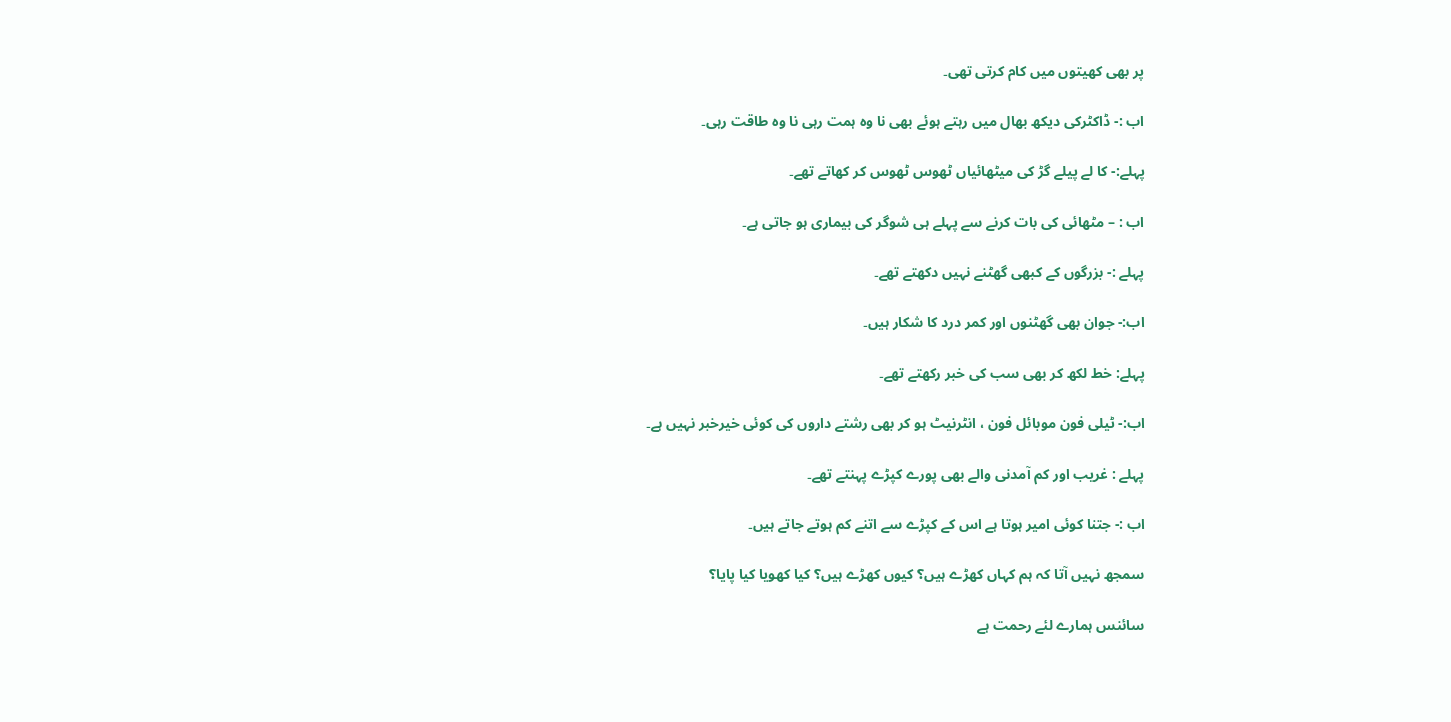پر بھی کھیتوں میں کام کرتی تھی۔

اب :- ڈاکٹرکی دیکھ بھال میں رہتے ہوئے بھی نا وہ ہمت رہی نا وہ طاقت رہی۔

پہلے:- کا لے پیلے گڑ کی میٹھائیاں ٹھوس ٹھوس کر کھاتے تھے۔

اب : – مٹھائی کی بات کرنے سے پہلے ہی شوگر کی بیماری ہو جاتی ہے۔

پہلے :- بزرگوں کے کبھی گھٹنے نہیں دکھتے تھے۔

اب:- جوان بھی گھٹنوں اور کمر درد کا شکار ہیں۔

پہلے: خط لکھ کر بھی سب کی خبر رکھتے تھے۔

اب:- ٹیلی فون موبائل فون ، انٹرنیٹ ہو کر بھی رشتے داروں کی کوئی خیرخبر نہیں ہے۔

پہلے : غریب اور کم آمدنی والے بھی پورے کپڑے پہنتے تھے۔

اب :- جتنا کوئی امیر ہوتا ہے اس کے کپڑے سے اتنے کم ہوتے جاتے ہیں۔

سمجھ نہیں آتا کہ ہم کہاں کھڑے ہیں؟ کیوں کھڑے ہیں؟ کیا کھویا کیا پایا؟

سائنس ہمارے لئے رحمت ہے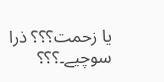یا زحمت؟؟؟ ذرا سوچیے۔؟؟؟